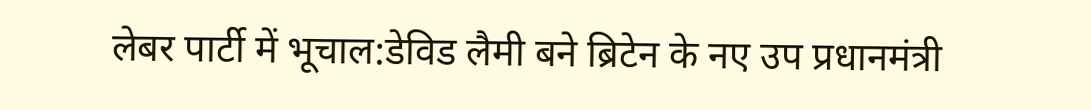लेबर पार्टी में भूचाल:डेविड लैमी बने ब्रिटेन के नए उप प्रधानमंत्री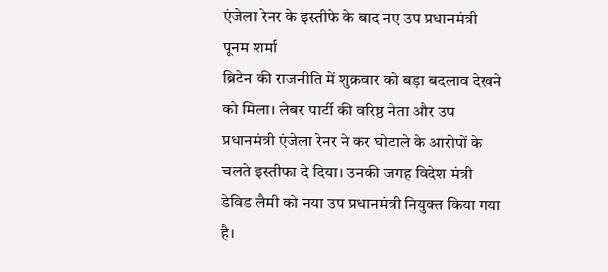एंजेला रेनर के इस्तीफे के बाद नए उप प्रधानमंत्री
पूनम शर्मा
ब्रिटेन की राजनीति में शुक्रवार को बड़ा बदलाव देखने को मिला। लेबर पार्टी की वरिष्ठ नेता और उप प्रधानमंत्री एंजेला रेनर ने कर घोटाले के आरोपों के चलते इस्तीफा दे दिया। उनकी जगह विदेश मंत्री डेविड लैमी को नया उप प्रधानमंत्री नियुक्त किया गया है।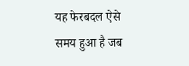यह फेरबदल ऐसे समय हुआ है जब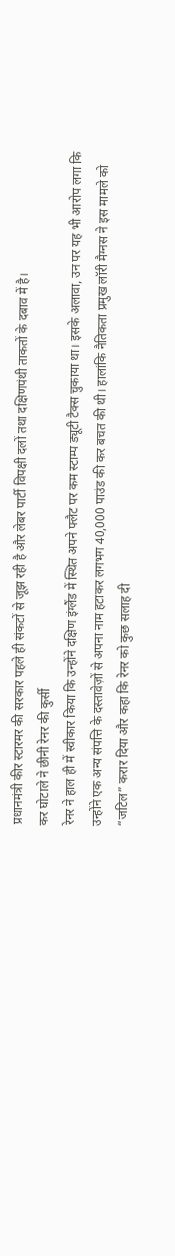प्रधानमंत्री कीर स्टारमर की सरकार पहले ही संकटों से जूझ रही है और लेबर पार्टी विपक्षी दलों तथा दक्षिणपंथी ताकतों के दबाव में है।
कर घोटाले ने छीनी रेनर की कुर्सी
रेनर ने हाल ही में स्वीकार किया कि उन्होंने दक्षिण इंग्लैंड में स्थित अपने फ्लैट पर कम स्टाम्प ड्यूटी टैक्स चुकाया था। इसके अलावा, उन पर यह भी आरोप लगा कि उन्होंने एक अन्य संपत्ति के दस्तावेज़ों से अपना नाम हटाकर लगभग 40,000 पाउंड की कर बचत की थी। हालांकि नैतिकता प्रमुख लॉरी मैग्नस ने इस मामले को “जटिल” करार दिया और कहा कि रेनर को कुछ सलाह दी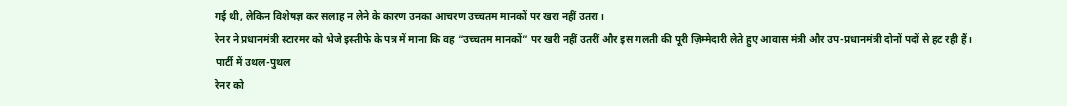गई थी, लेकिन विशेषज्ञ कर सलाह न लेने के कारण उनका आचरण उच्चतम मानकों पर खरा नहीं उतरा।
रेनर ने प्रधानमंत्री स्टारमर को भेजे इस्तीफे के पत्र में माना कि वह “उच्चतम मानकों” पर खरी नहीं उतरीं और इस गलती की पूरी ज़िम्मेदारी लेते हुए आवास मंत्री और उप-प्रधानमंत्री दोनों पदों से हट रही हैं।
पार्टी में उथल-पुथल
रेनर को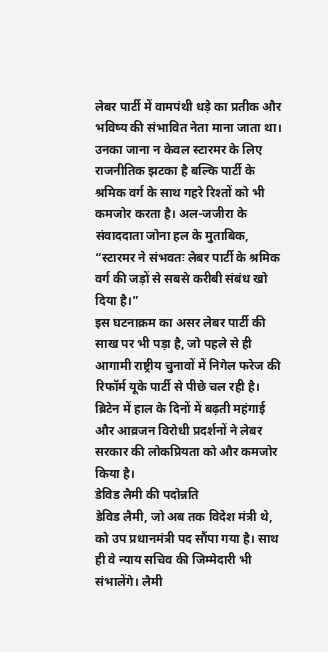लेबर पार्टी में वामपंथी धड़े का प्रतीक और भविष्य की संभावित नेता माना जाता था। उनका जाना न केवल स्टारमर के लिए राजनीतिक झटका है बल्कि पार्टी के श्रमिक वर्ग के साथ गहरे रिश्तों को भी कमजोर करता है। अल-जजीरा के संवाददाता जोना हल के मुताबिक, “स्टारमर ने संभवतः लेबर पार्टी के श्रमिक वर्ग की जड़ों से सबसे करीबी संबंध खो दिया है।”
इस घटनाक्रम का असर लेबर पार्टी की साख पर भी पड़ा है, जो पहले से ही आगामी राष्ट्रीय चुनावों में निगेल फरेज की रिफॉर्म यूके पार्टी से पीछे चल रही है। ब्रिटेन में हाल के दिनों में बढ़ती महंगाई और आव्रजन विरोधी प्रदर्शनों ने लेबर सरकार की लोकप्रियता को और कमजोर किया है।
डेविड लैमी की पदोन्नति
डेविड लैमी, जो अब तक विदेश मंत्री थे, को उप प्रधानमंत्री पद सौंपा गया है। साथ ही वे न्याय सचिव की जिम्मेदारी भी संभालेंगे। लैमी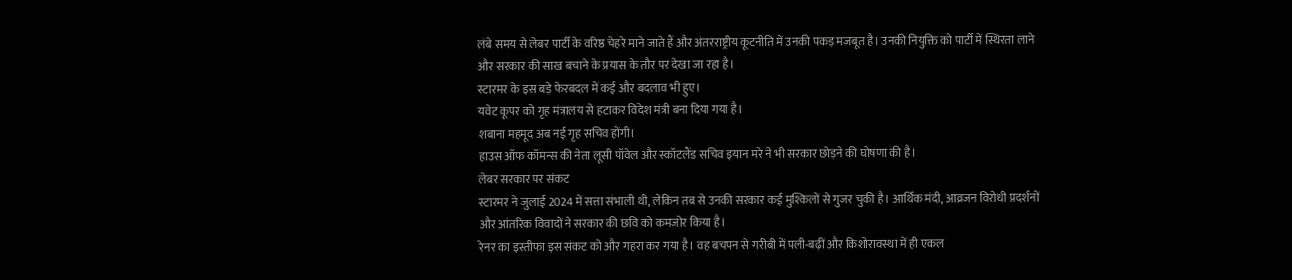लंबे समय से लेबर पार्टी के वरिष्ठ चेहरे माने जाते हैं और अंतरराष्ट्रीय कूटनीति में उनकी पकड़ मजबूत है। उनकी नियुक्ति को पार्टी में स्थिरता लाने और सरकार की साख बचाने के प्रयास के तौर पर देखा जा रहा है।
स्टारमर के इस बड़े फेरबदल में कई और बदलाव भी हुए।
यवेट कूपर को गृह मंत्रालय से हटाकर विदेश मंत्री बना दिया गया है।
शबाना महमूद अब नई गृह सचिव होंगी।
हाउस ऑफ कॉमन्स की नेता लूसी पॉवेल और स्कॉटलैंड सचिव इयान मरे ने भी सरकार छोड़ने की घोषणा की है।
लेबर सरकार पर संकट
स्टारमर ने जुलाई 2024 में सत्ता संभाली थी, लेकिन तब से उनकी सरकार कई मुश्किलों से गुजर चुकी है। आर्थिक मंदी, आव्रजन विरोधी प्रदर्शनों और आंतरिक विवादों ने सरकार की छवि को कमजोर किया है।
रेनर का इस्तीफा इस संकट को और गहरा कर गया है। वह बचपन से गरीबी में पली-बढ़ीं और किशोरावस्था में ही एकल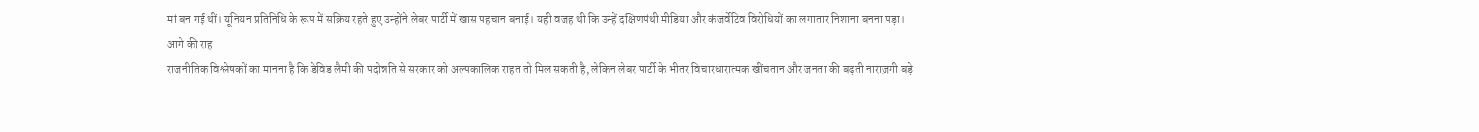मां बन गई थीं। यूनियन प्रतिनिधि के रूप में सक्रिय रहते हुए उन्होंने लेबर पार्टी में खास पहचान बनाई। यही वजह थी कि उन्हें दक्षिणपंथी मीडिया और कंजर्वेटिव विरोधियों का लगातार निशाना बनना पड़ा।
आगे की राह
राजनीतिक विश्लेषकों का मानना है कि डेविड लैमी की पदोन्नति से सरकार को अल्पकालिक राहत तो मिल सकती है, लेकिन लेबर पार्टी के भीतर विचारधारात्मक खींचतान और जनता की बढ़ती नाराज़गी बड़े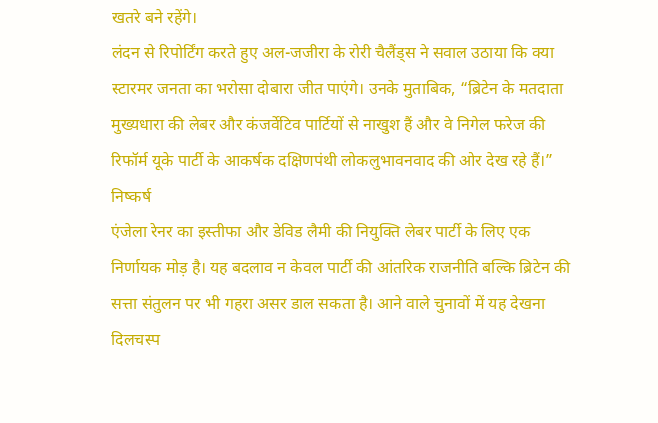खतरे बने रहेंगे।
लंदन से रिपोर्टिंग करते हुए अल-जजीरा के रोरी चैलैंड्स ने सवाल उठाया कि क्या स्टारमर जनता का भरोसा दोबारा जीत पाएंगे। उनके मुताबिक, “ब्रिटेन के मतदाता मुख्यधारा की लेबर और कंजर्वेटिव पार्टियों से नाखुश हैं और वे निगेल फरेज की रिफॉर्म यूके पार्टी के आकर्षक दक्षिणपंथी लोकलुभावनवाद की ओर देख रहे हैं।”
निष्कर्ष
एंजेला रेनर का इस्तीफा और डेविड लैमी की नियुक्ति लेबर पार्टी के लिए एक निर्णायक मोड़ है। यह बदलाव न केवल पार्टी की आंतरिक राजनीति बल्कि ब्रिटेन की सत्ता संतुलन पर भी गहरा असर डाल सकता है। आने वाले चुनावों में यह देखना दिलचस्प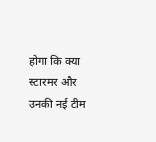होगा कि क्या स्टारमर और उनकी नई टीम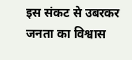इस संकट से उबरकर जनता का विश्वास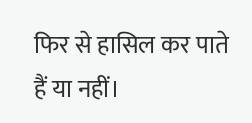फिर से हासिल कर पाते हैं या नहीं।